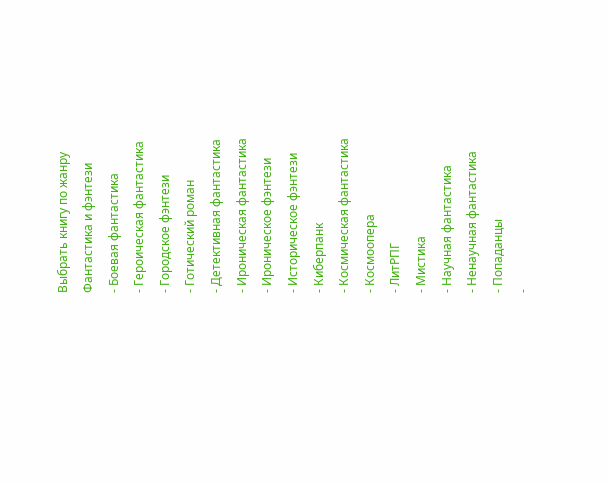Выбрать книгу по жанру
Фантастика и фэнтези
- Боевая фантастика
- Героическая фантастика
- Городское фэнтези
- Готический роман
- Детективная фантастика
- Ироническая фантастика
- Ироническое фэнтези
- Историческое фэнтези
- Киберпанк
- Космическая фантастика
- Космоопера
- ЛитРПГ
- Мистика
- Научная фантастика
- Ненаучная фантастика
- Попаданцы
-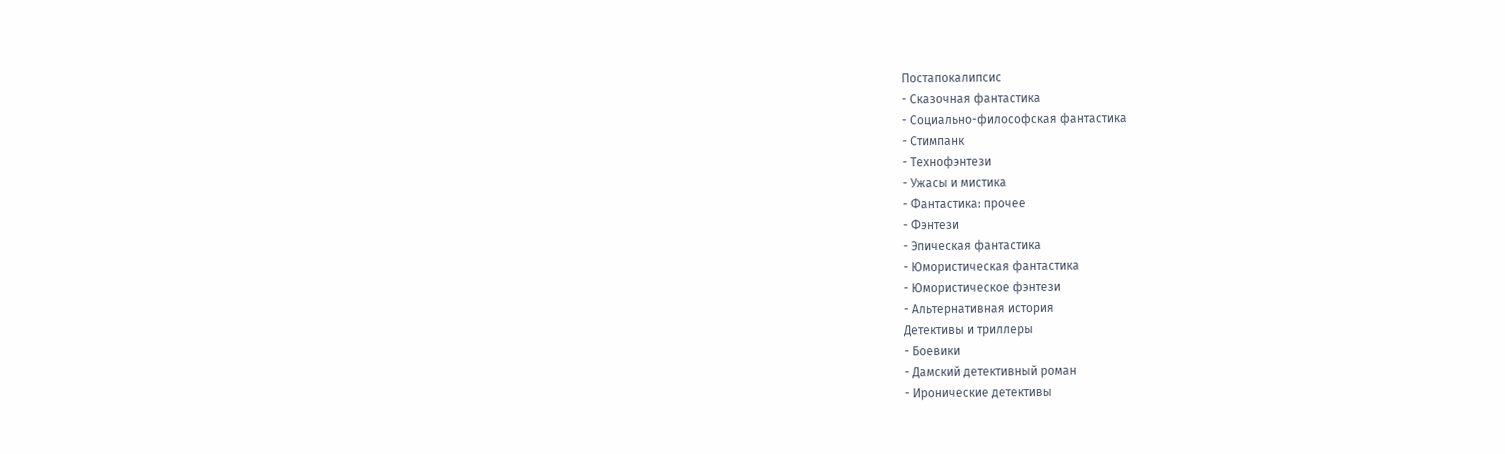Постапокалипсис
- Сказочная фантастика
- Социально-философская фантастика
- Стимпанк
- Технофэнтези
- Ужасы и мистика
- Фантастика: прочее
- Фэнтези
- Эпическая фантастика
- Юмористическая фантастика
- Юмористическое фэнтези
- Альтернативная история
Детективы и триллеры
- Боевики
- Дамский детективный роман
- Иронические детективы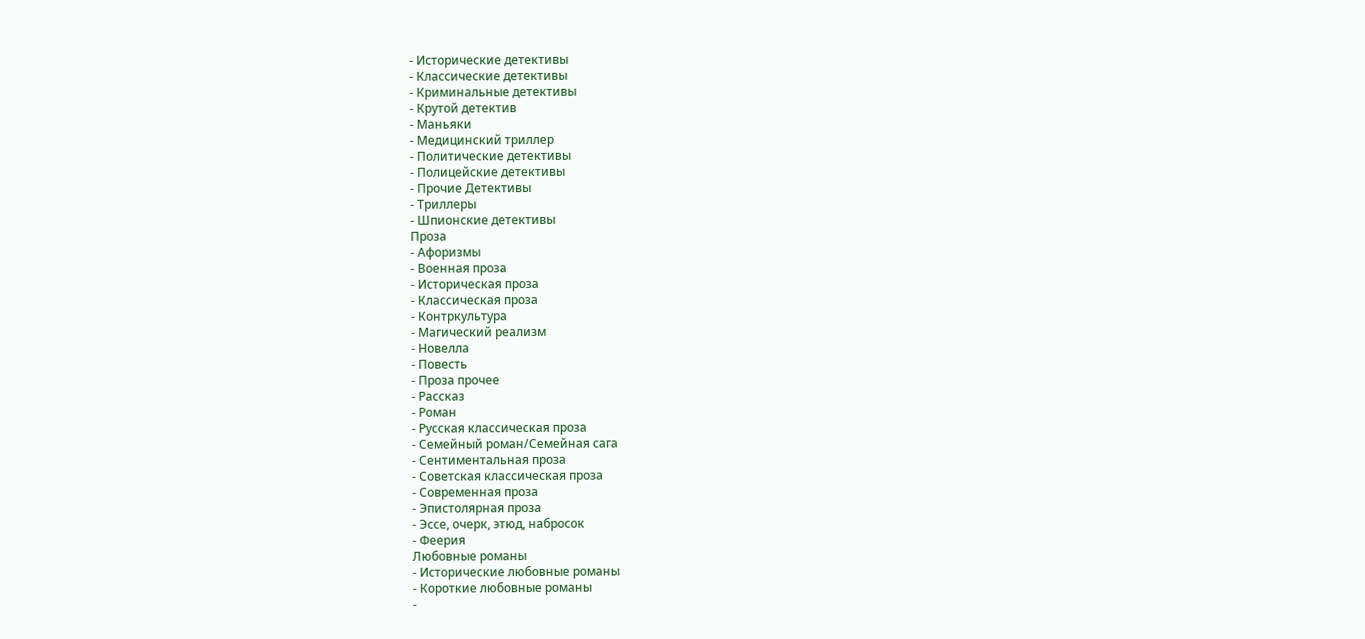- Исторические детективы
- Классические детективы
- Криминальные детективы
- Крутой детектив
- Маньяки
- Медицинский триллер
- Политические детективы
- Полицейские детективы
- Прочие Детективы
- Триллеры
- Шпионские детективы
Проза
- Афоризмы
- Военная проза
- Историческая проза
- Классическая проза
- Контркультура
- Магический реализм
- Новелла
- Повесть
- Проза прочее
- Рассказ
- Роман
- Русская классическая проза
- Семейный роман/Семейная сага
- Сентиментальная проза
- Советская классическая проза
- Современная проза
- Эпистолярная проза
- Эссе, очерк, этюд, набросок
- Феерия
Любовные романы
- Исторические любовные романы
- Короткие любовные романы
-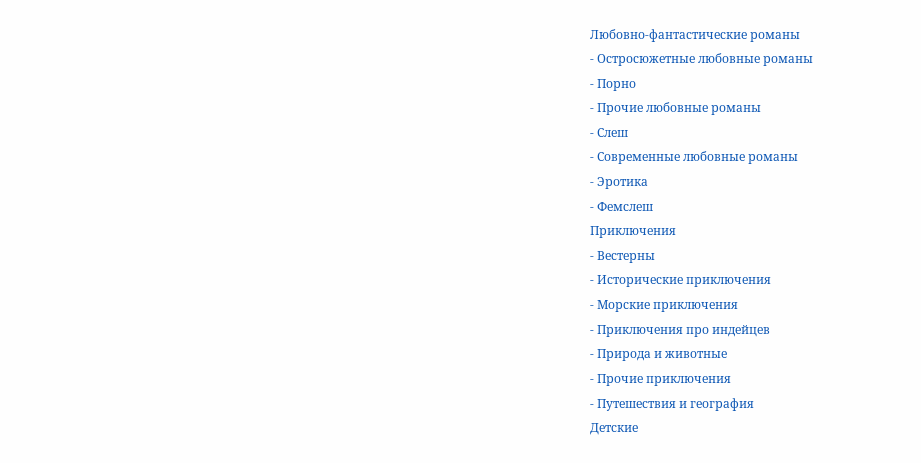Любовно-фантастические романы
- Остросюжетные любовные романы
- Порно
- Прочие любовные романы
- Слеш
- Современные любовные романы
- Эротика
- Фемслеш
Приключения
- Вестерны
- Исторические приключения
- Морские приключения
- Приключения про индейцев
- Природа и животные
- Прочие приключения
- Путешествия и география
Детские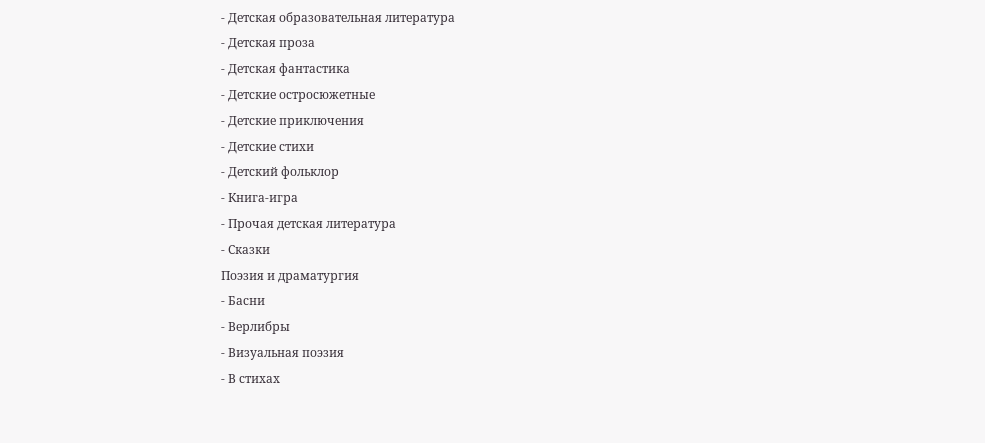- Детская образовательная литература
- Детская проза
- Детская фантастика
- Детские остросюжетные
- Детские приключения
- Детские стихи
- Детский фольклор
- Книга-игра
- Прочая детская литература
- Сказки
Поэзия и драматургия
- Басни
- Верлибры
- Визуальная поэзия
- В стихах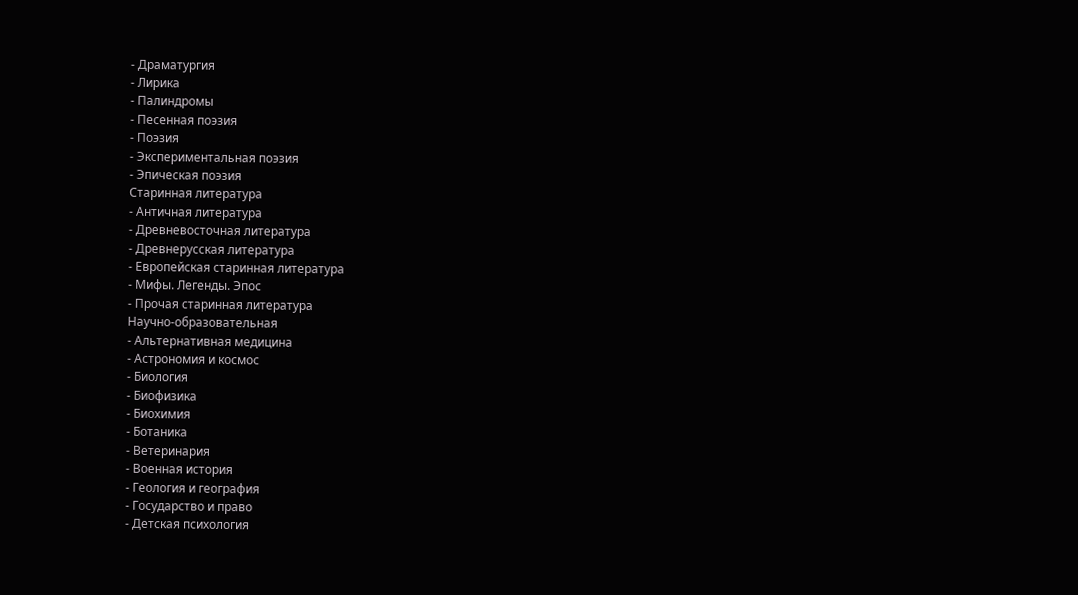- Драматургия
- Лирика
- Палиндромы
- Песенная поэзия
- Поэзия
- Экспериментальная поэзия
- Эпическая поэзия
Старинная литература
- Античная литература
- Древневосточная литература
- Древнерусская литература
- Европейская старинная литература
- Мифы. Легенды. Эпос
- Прочая старинная литература
Научно-образовательная
- Альтернативная медицина
- Астрономия и космос
- Биология
- Биофизика
- Биохимия
- Ботаника
- Ветеринария
- Военная история
- Геология и география
- Государство и право
- Детская психология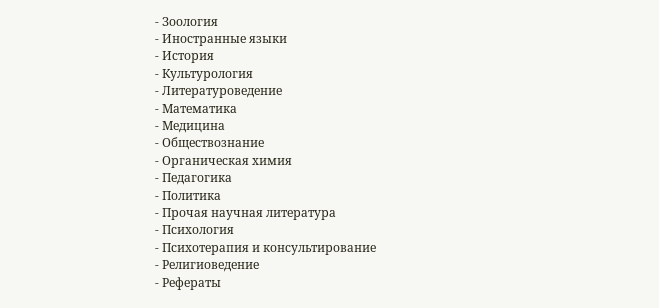- Зоология
- Иностранные языки
- История
- Культурология
- Литературоведение
- Математика
- Медицина
- Обществознание
- Органическая химия
- Педагогика
- Политика
- Прочая научная литература
- Психология
- Психотерапия и консультирование
- Религиоведение
- Рефераты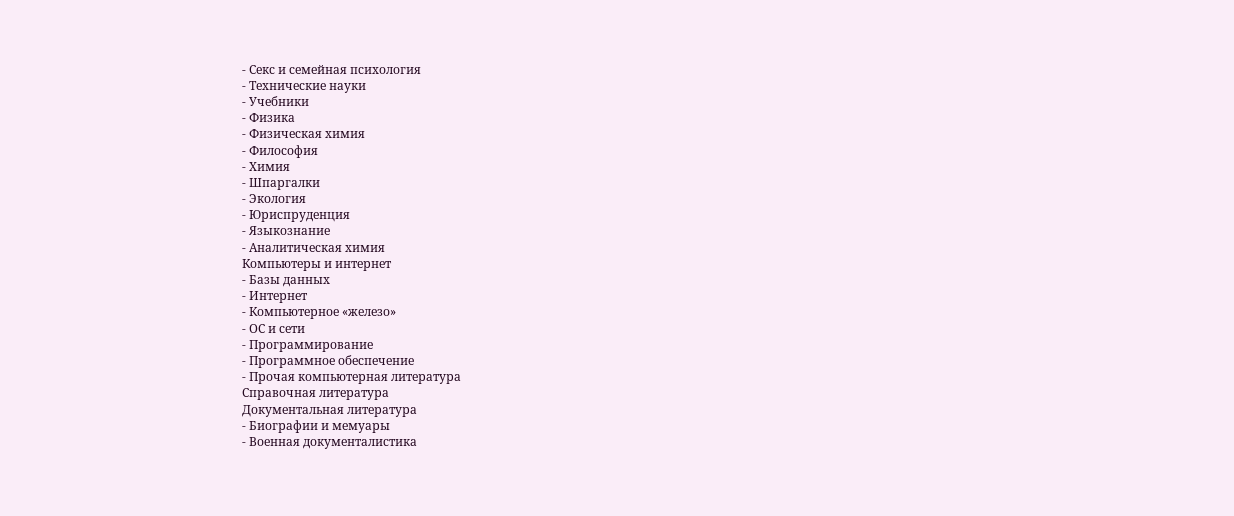- Секс и семейная психология
- Технические науки
- Учебники
- Физика
- Физическая химия
- Философия
- Химия
- Шпаргалки
- Экология
- Юриспруденция
- Языкознание
- Аналитическая химия
Компьютеры и интернет
- Базы данных
- Интернет
- Компьютерное «железо»
- ОС и сети
- Программирование
- Программное обеспечение
- Прочая компьютерная литература
Справочная литература
Документальная литература
- Биографии и мемуары
- Военная документалистика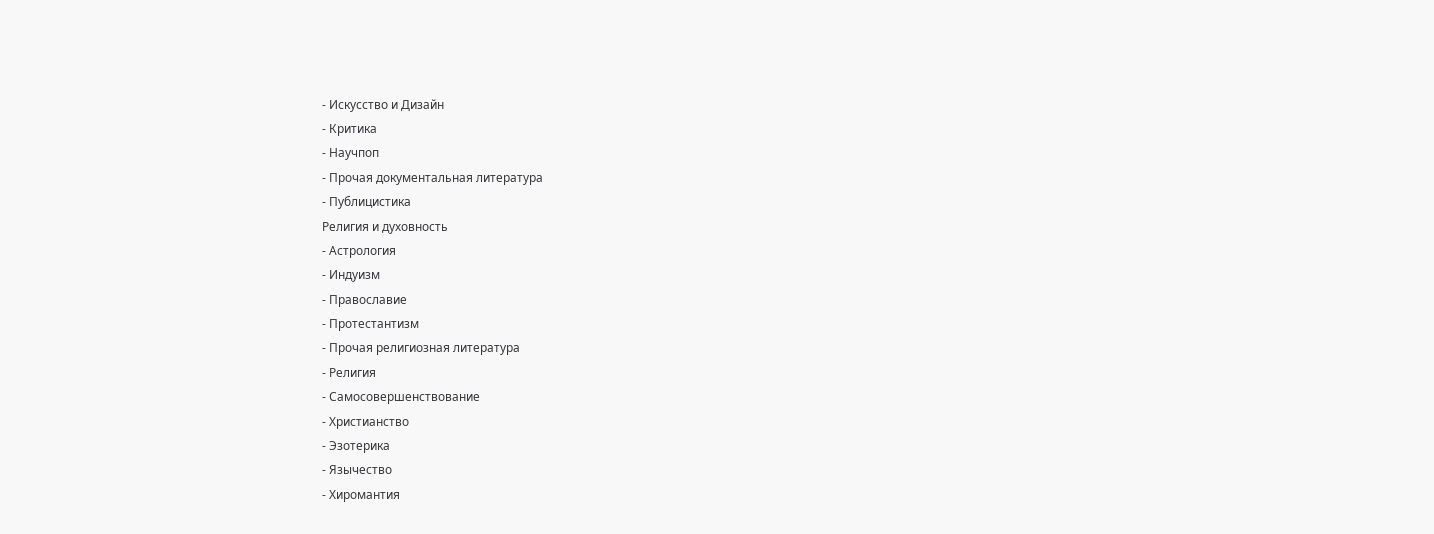- Искусство и Дизайн
- Критика
- Научпоп
- Прочая документальная литература
- Публицистика
Религия и духовность
- Астрология
- Индуизм
- Православие
- Протестантизм
- Прочая религиозная литература
- Религия
- Самосовершенствование
- Христианство
- Эзотерика
- Язычество
- Хиромантия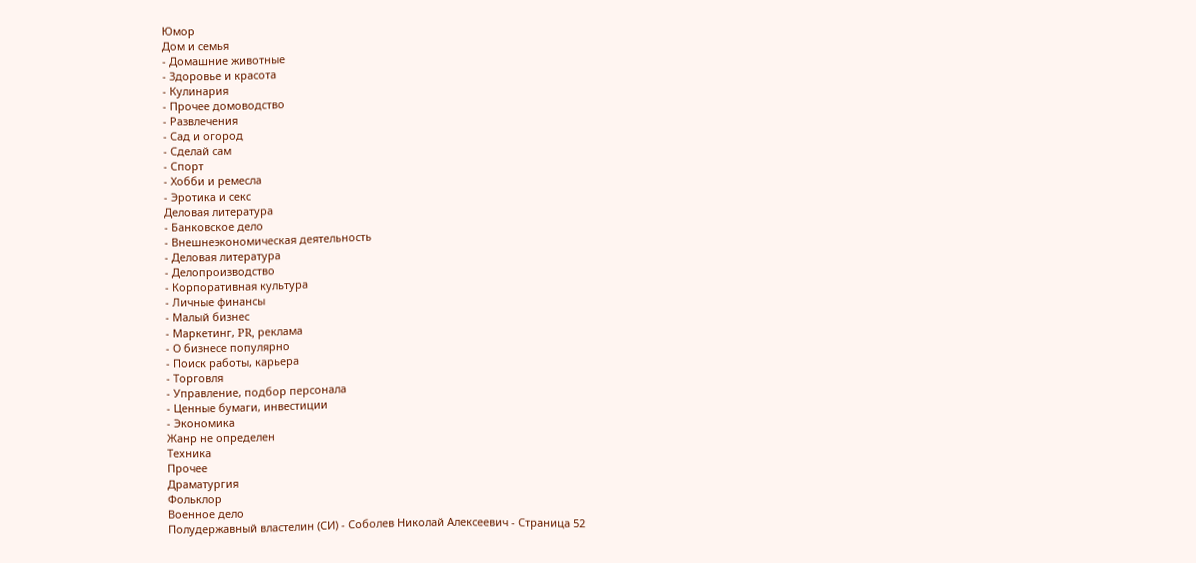Юмор
Дом и семья
- Домашние животные
- Здоровье и красота
- Кулинария
- Прочее домоводство
- Развлечения
- Сад и огород
- Сделай сам
- Спорт
- Хобби и ремесла
- Эротика и секс
Деловая литература
- Банковское дело
- Внешнеэкономическая деятельность
- Деловая литература
- Делопроизводство
- Корпоративная культура
- Личные финансы
- Малый бизнес
- Маркетинг, PR, реклама
- О бизнесе популярно
- Поиск работы, карьера
- Торговля
- Управление, подбор персонала
- Ценные бумаги, инвестиции
- Экономика
Жанр не определен
Техника
Прочее
Драматургия
Фольклор
Военное дело
Полудержавный властелин (СИ) - Соболев Николай Алексеевич - Страница 52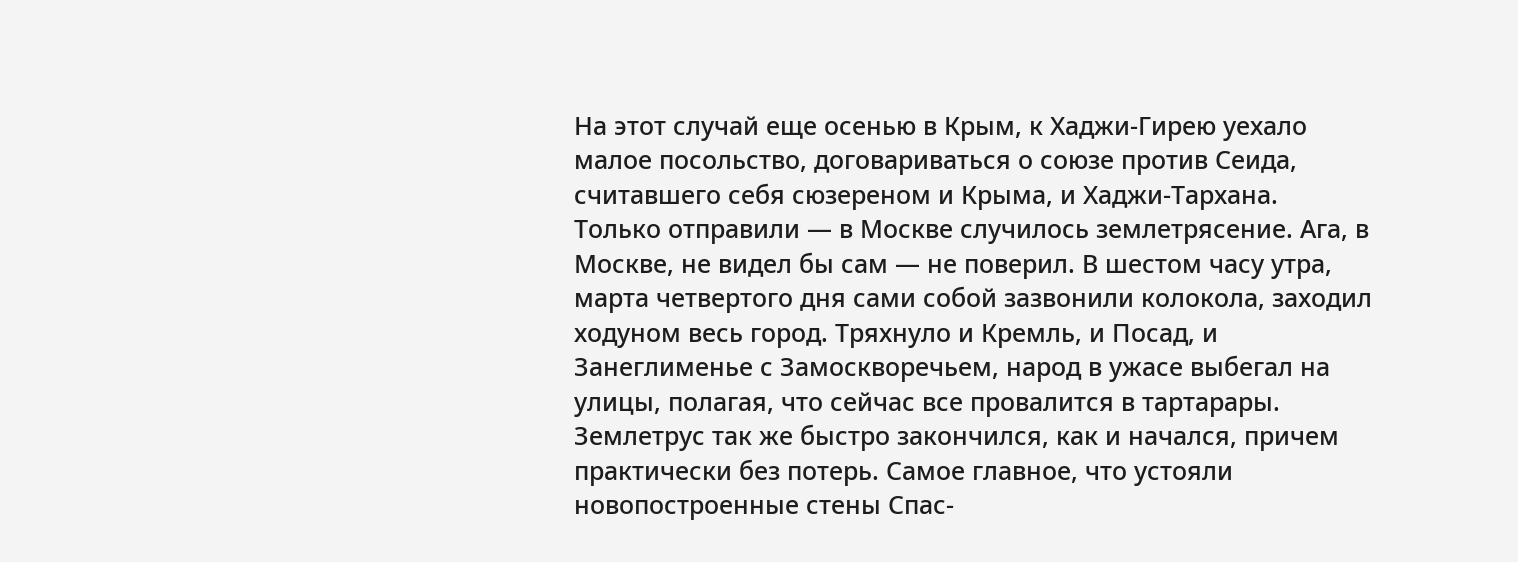На этот случай еще осенью в Крым, к Хаджи-Гирею уехало малое посольство, договариваться о союзе против Сеида, считавшего себя сюзереном и Крыма, и Хаджи-Тархана.
Только отправили — в Москве случилось землетрясение. Ага, в Москве, не видел бы сам — не поверил. В шестом часу утра, марта четвертого дня сами собой зазвонили колокола, заходил ходуном весь город. Тряхнуло и Кремль, и Посад, и Занеглименье с Замоскворечьем, народ в ужасе выбегал на улицы, полагая, что сейчас все провалится в тартарары. Землетрус так же быстро закончился, как и начался, причем практически без потерь. Самое главное, что устояли новопостроенные стены Спас-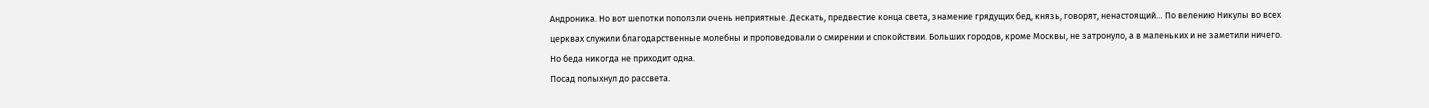Андроника. Но вот шепотки поползли очень неприятные. Дескать, предвестие конца света, знамение грядущих бед, князь, говорят, ненастоящий… По велению Никулы во всех церквах служили благодарственные молебны и проповедовали о смирении и спокойствии. Больших городов, кроме Москвы, не затронуло, а в маленьких и не заметили ничего.
Но беда никогда не приходит одна.
Посад полыхнул до рассвета.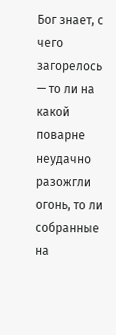Бог знает, с чего загорелось — то ли на какой поварне неудачно разожгли огонь, то ли собранные на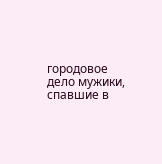городовое дело мужики, спавшие в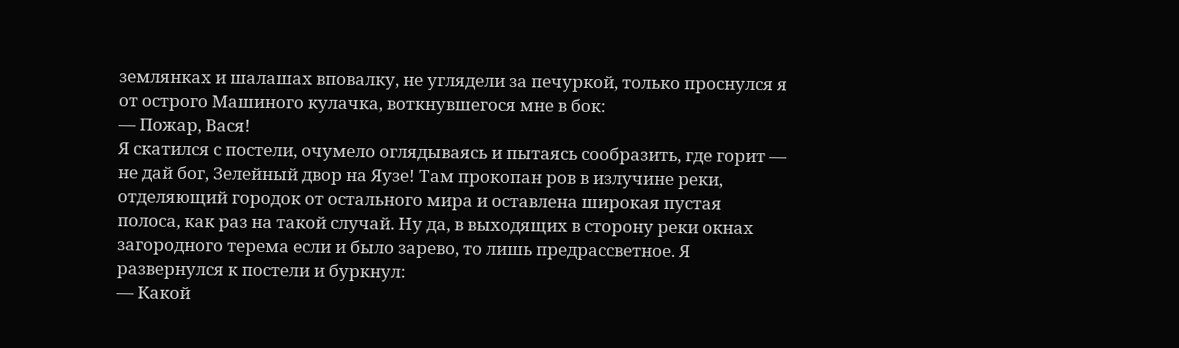землянках и шалашах вповалку, не углядели за печуркой, только проснулся я от острого Машиного кулачка, воткнувшегося мне в бок:
— Пожар, Вася!
Я скатился с постели, очумело оглядываясь и пытаясь сообразить, где горит — не дай бог, Зелейный двор на Яузе! Там прокопан ров в излучине реки, отделяющий городок от остального мира и оставлена широкая пустая полоса, как раз на такой случай. Ну да, в выходящих в сторону реки окнах загородного терема если и было зарево, то лишь предрассветное. Я развернулся к постели и буркнул:
— Какой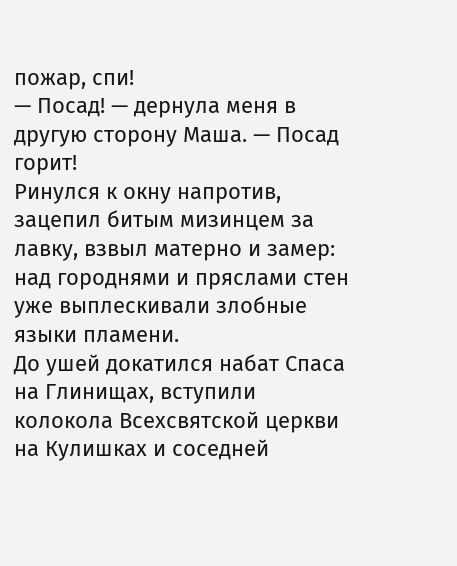пожар, спи!
— Посад! — дернула меня в другую сторону Маша. — Посад горит!
Ринулся к окну напротив, зацепил битым мизинцем за лавку, взвыл матерно и замер: над городнями и пряслами стен уже выплескивали злобные языки пламени.
До ушей докатился набат Спаса на Глинищах, вступили колокола Всехсвятской церкви на Кулишках и соседней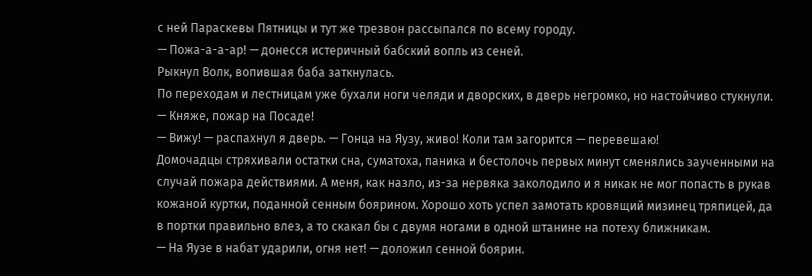с ней Параскевы Пятницы и тут же трезвон рассыпался по всему городу.
— Пожа-а-а-ар! — донесся истеричный бабский вопль из сеней.
Рыкнул Волк, вопившая баба заткнулась.
По переходам и лестницам уже бухали ноги челяди и дворских, в дверь негромко, но настойчиво стукнули.
— Княже, пожар на Посаде!
— Вижу! — распахнул я дверь. — Гонца на Яузу, живо! Коли там загорится — перевешаю!
Домочадцы стряхивали остатки сна, суматоха, паника и бестолочь первых минут сменялись заученными на случай пожара действиями. А меня, как назло, из-за нервяка заколодило и я никак не мог попасть в рукав кожаной куртки, поданной сенным боярином. Хорошо хоть успел замотать кровящий мизинец тряпицей, да в портки правильно влез, а то скакал бы с двумя ногами в одной штанине на потеху ближникам.
— На Яузе в набат ударили, огня нет! — доложил сенной боярин.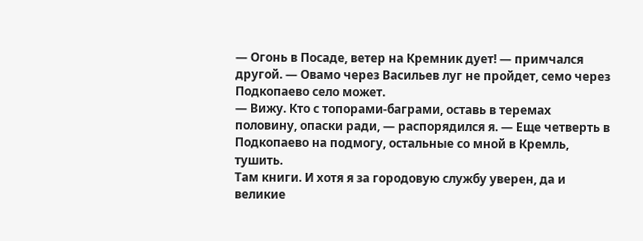— Огонь в Посаде, ветер на Кремник дует! — примчался другой. — Овамо через Васильев луг не пройдет, семо через Подкопаево село может.
— Вижу. Кто с топорами-баграми, оставь в теремах половину, опаски ради, — распорядился я. — Еще четверть в Подкопаево на подмогу, остальные со мной в Кремль, тушить.
Там книги. И хотя я за городовую службу уверен, да и великие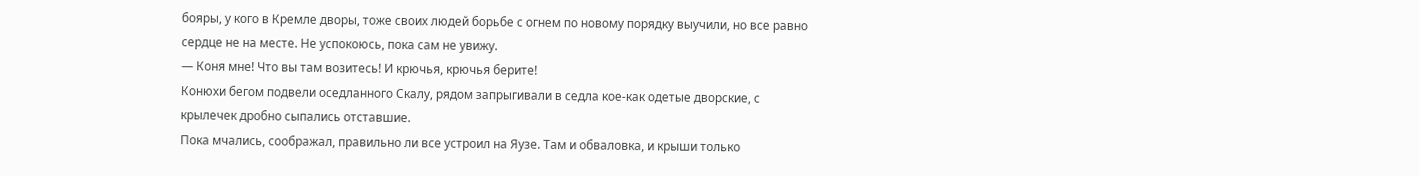бояры, у кого в Кремле дворы, тоже своих людей борьбе с огнем по новому порядку выучили, но все равно сердце не на месте. Не успокоюсь, пока сам не увижу.
— Коня мне! Что вы там возитесь! И крючья, крючья берите!
Конюхи бегом подвели оседланного Скалу, рядом запрыгивали в седла кое-как одетые дворские, с крылечек дробно сыпались отставшие.
Пока мчались, соображал, правильно ли все устроил на Яузе. Там и обваловка, и крыши только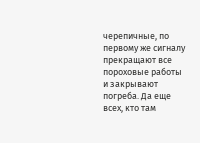черепичные, по первому же сигналу прекращают все пороховые работы и закрывают погреба. Да еще всех, кто там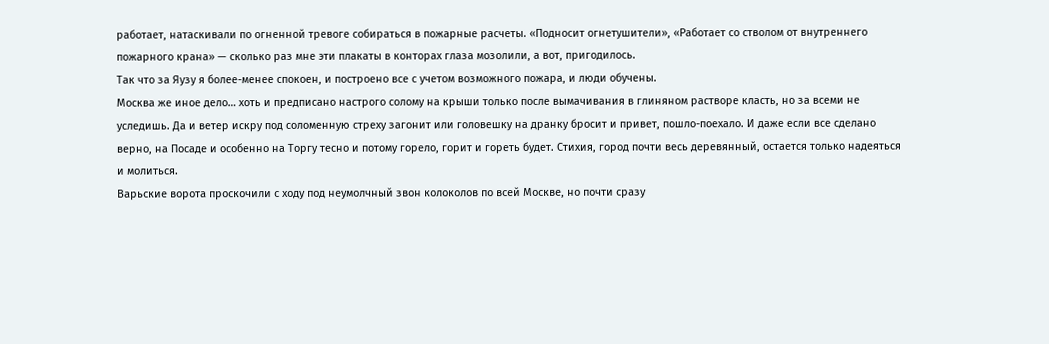работает, натаскивали по огненной тревоге собираться в пожарные расчеты. «Подносит огнетушители», «Работает со стволом от внутреннего пожарного крана» — сколько раз мне эти плакаты в конторах глаза мозолили, а вот, пригодилось.
Так что за Яузу я более-менее спокоен, и построено все с учетом возможного пожара, и люди обучены.
Москва же иное дело… хоть и предписано настрого солому на крыши только после вымачивания в глиняном растворе класть, но за всеми не уследишь. Да и ветер искру под соломенную стреху загонит или головешку на дранку бросит и привет, пошло-поехало. И даже если все сделано верно, на Посаде и особенно на Торгу тесно и потому горело, горит и гореть будет. Стихия, город почти весь деревянный, остается только надеяться и молиться.
Варьские ворота проскочили с ходу под неумолчный звон колоколов по всей Москве, но почти сразу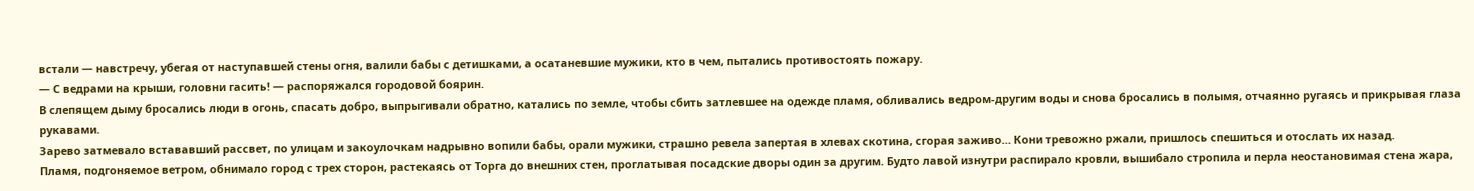встали — навстречу, убегая от наступавшей стены огня, валили бабы с детишками, а осатаневшие мужики, кто в чем, пытались противостоять пожару.
— С ведрами на крыши, головни гасить! — распоряжался городовой боярин.
В слепящем дыму бросались люди в огонь, спасать добро, выпрыгивали обратно, катались по земле, чтобы сбить затлевшее на одежде пламя, обливались ведром-другим воды и снова бросались в полымя, отчаянно ругаясь и прикрывая глаза рукавами.
Зарево затмевало встававший рассвет, по улицам и закоулочкам надрывно вопили бабы, орали мужики, страшно ревела запертая в хлевах скотина, сгорая заживо… Кони тревожно ржали, пришлось спешиться и отослать их назад.
Пламя, подгоняемое ветром, обнимало город с трех сторон, растекаясь от Торга до внешних стен, проглатывая посадские дворы один за другим. Будто лавой изнутри распирало кровли, вышибало стропила и перла неостановимая стена жара,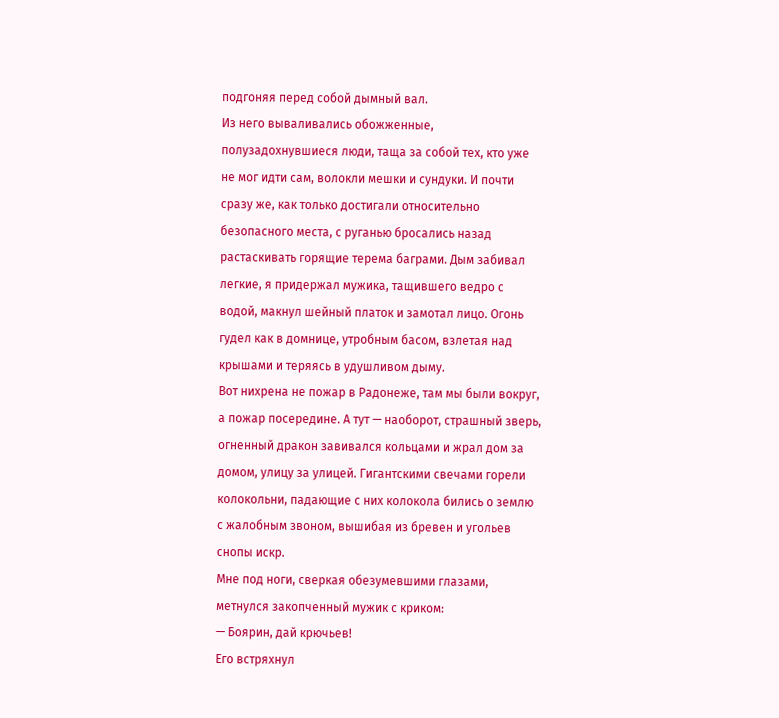подгоняя перед собой дымный вал.
Из него вываливались обожженные, полузадохнувшиеся люди, таща за собой тех, кто уже не мог идти сам, волокли мешки и сундуки. И почти сразу же, как только достигали относительно безопасного места, с руганью бросались назад растаскивать горящие терема баграми. Дым забивал легкие, я придержал мужика, тащившего ведро с водой, макнул шейный платок и замотал лицо. Огонь гудел как в домнице, утробным басом, взлетая над крышами и теряясь в удушливом дыму.
Вот нихрена не пожар в Радонеже, там мы были вокруг, а пожар посередине. А тут — наоборот, страшный зверь, огненный дракон завивался кольцами и жрал дом за домом, улицу за улицей. Гигантскими свечами горели колокольни, падающие с них колокола бились о землю с жалобным звоном, вышибая из бревен и угольев снопы искр.
Мне под ноги, сверкая обезумевшими глазами, метнулся закопченный мужик с криком:
— Боярин, дай крючьев!
Его встряхнул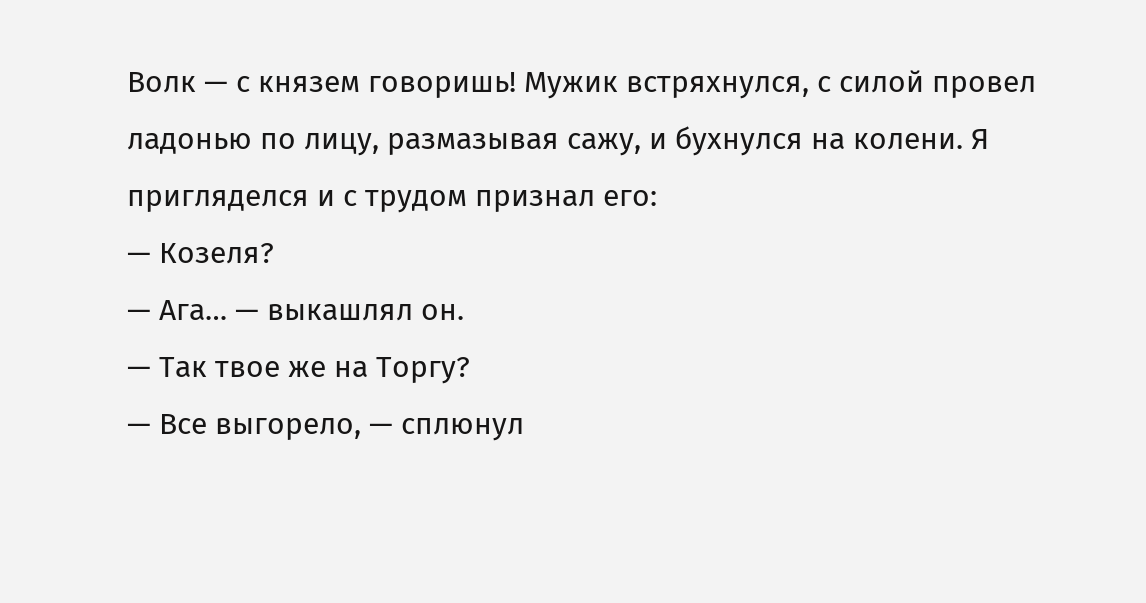Волк — с князем говоришь! Мужик встряхнулся, с силой провел ладонью по лицу, размазывая сажу, и бухнулся на колени. Я пригляделся и с трудом признал его:
— Козеля?
— Ага… — выкашлял он.
— Так твое же на Торгу?
— Все выгорело, — сплюнул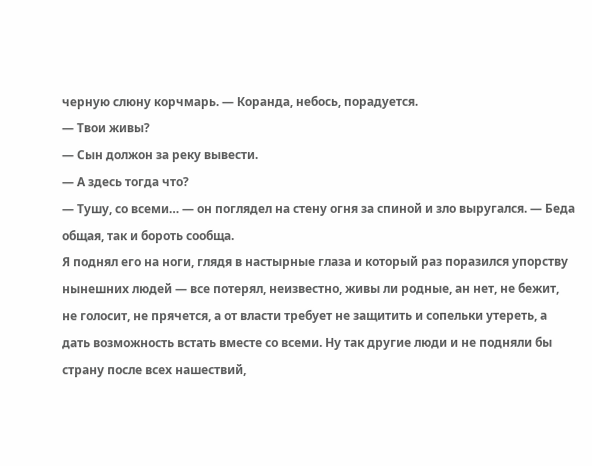черную слюну корчмарь. — Коранда, небось, порадуется.
— Твои живы?
— Сын должон за реку вывести.
— А здесь тогда что?
— Тушу, со всеми… — он поглядел на стену огня за спиной и зло выругался. — Беда общая, так и бороть сообща.
Я поднял его на ноги, глядя в настырные глаза и который раз поразился упорству нынешних людей — все потерял, неизвестно, живы ли родные, ан нет, не бежит, не голосит, не прячется, а от власти требует не защитить и сопельки утереть, а дать возможность встать вместе со всеми. Ну так другие люди и не подняли бы страну после всех нашествий,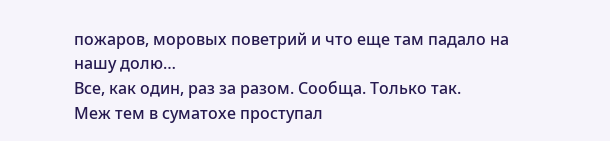пожаров, моровых поветрий и что еще там падало на нашу долю…
Все, как один, раз за разом. Сообща. Только так.
Меж тем в суматохе проступал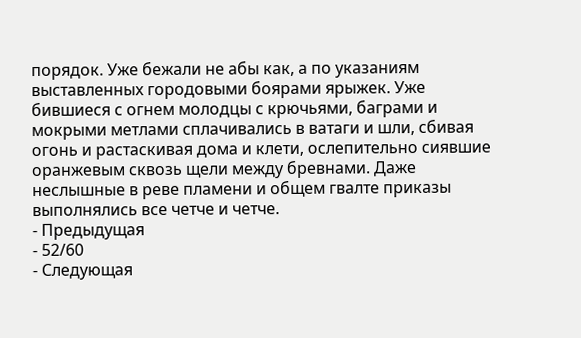порядок. Уже бежали не абы как, а по указаниям выставленных городовыми боярами ярыжек. Уже бившиеся с огнем молодцы с крючьями, баграми и мокрыми метлами сплачивались в ватаги и шли, сбивая огонь и растаскивая дома и клети, ослепительно сиявшие оранжевым сквозь щели между бревнами. Даже неслышные в реве пламени и общем гвалте приказы выполнялись все четче и четче.
- Предыдущая
- 52/60
- Следующая